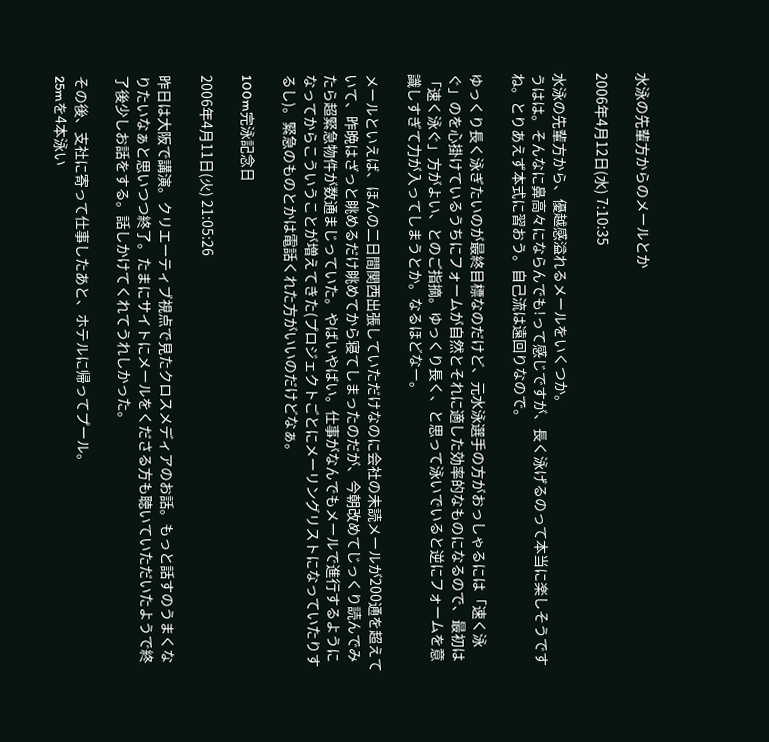水泳の先輩方からのメールとか

2006年4月12日(水) 7:10:35

水泳の先輩方から、優越感溢れるメールをいくつか。
うはは。そんなに鼻高々にならんでも!って感じですが、長く泳げるのって本当に楽しそうですね。とりあえず本式に習おう。自己流は遠回りなので。

ゆっくり長く泳ぎたいのが最終目標なのだけど、元水泳選手の方がおっしゃるには「速く泳ぐ」のを心掛けているうちにフォームが自然とそれに適した効率的なものになるので、最初は「速く泳ぐ」方がよい、とのご指摘。ゆっくり長く、と思って泳いでいると逆にフォームを意識しすぎて力が入ってしまうとか。なるほどなー。

メールといえば、ほんの二日間関西出張していただけなのに会社の未読メールが200通を超えていて、昨晩はざっと眺めるだけ眺めてから寝てしまったのだが、今朝改めてじっくり読んでみたら超緊急物件が数通まじっていた。やばいやばい。仕事がなんでもメールで進行するようになってからこういうことが増えてきた(プロジェクトごとにメーリングリストになっていたりするし)。緊急のものとかは電話くれた方がいいのだけどなぁ。

100m完泳記念日

2006年4月11日(火) 21:05:26

昨日は大阪で講演。クリエーティブ視点で見たクロスメディアのお話。もっと話すのうまくなりたいなぁと思いつつ終了。たまにサイトにメールをくださる方も聴いていただいたようで終了後少しお話をする。話しかけてくれてうれしかった。

その後、支社に寄って仕事したあと、ホテルに帰ってプール。
25mを4本泳い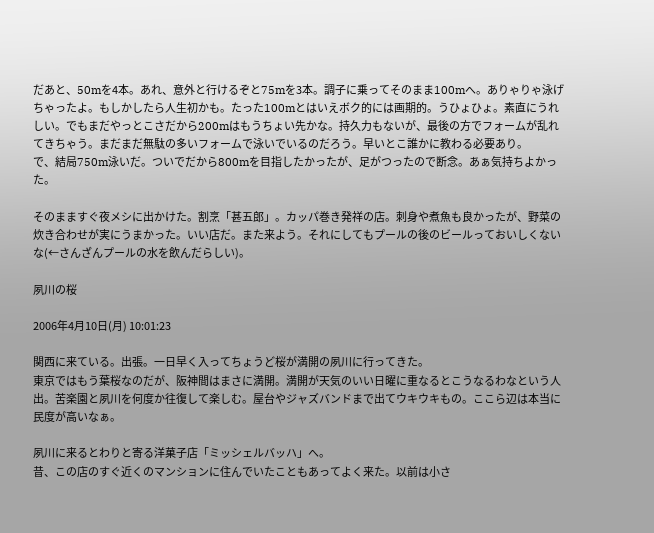だあと、50mを4本。あれ、意外と行けるぞと75mを3本。調子に乗ってそのまま100mへ。ありゃりゃ泳げちゃったよ。もしかしたら人生初かも。たった100mとはいえボク的には画期的。うひょひょ。素直にうれしい。でもまだやっとこさだから200mはもうちょい先かな。持久力もないが、最後の方でフォームが乱れてきちゃう。まだまだ無駄の多いフォームで泳いでいるのだろう。早いとこ誰かに教わる必要あり。
で、結局750m泳いだ。ついでだから800mを目指したかったが、足がつったので断念。あぁ気持ちよかった。

そのまますぐ夜メシに出かけた。割烹「甚五郎」。カッパ巻き発祥の店。刺身や煮魚も良かったが、野菜の炊き合わせが実にうまかった。いい店だ。また来よう。それにしてもプールの後のビールっておいしくないな(←さんざんプールの水を飲んだらしい)。

夙川の桜

2006年4月10日(月) 10:01:23

関西に来ている。出張。一日早く入ってちょうど桜が満開の夙川に行ってきた。
東京ではもう葉桜なのだが、阪神間はまさに満開。満開が天気のいい日曜に重なるとこうなるわなという人出。苦楽園と夙川を何度か往復して楽しむ。屋台やジャズバンドまで出てウキウキもの。ここら辺は本当に民度が高いなぁ。

夙川に来るとわりと寄る洋菓子店「ミッシェルバッハ」へ。
昔、この店のすぐ近くのマンションに住んでいたこともあってよく来た。以前は小さ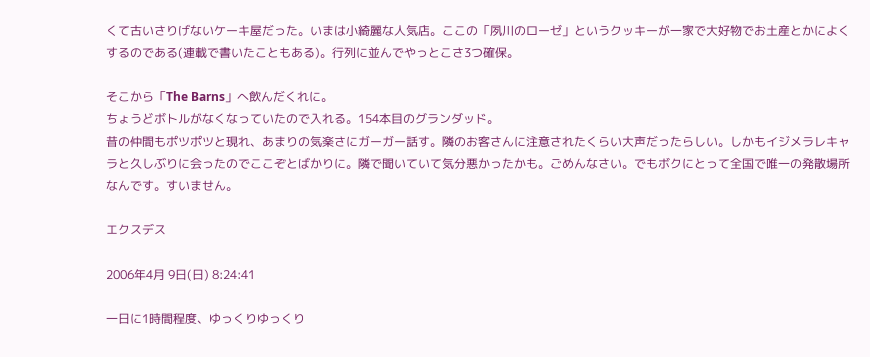くて古いさりげないケーキ屋だった。いまは小綺麗な人気店。ここの「夙川のローゼ」というクッキーが一家で大好物でお土産とかによくするのである(連載で書いたこともある)。行列に並んでやっとこさ3つ確保。

そこから「The Barns」へ飲んだくれに。
ちょうどボトルがなくなっていたので入れる。154本目のグランダッド。
昔の仲間もポツポツと現れ、あまりの気楽さにガーガー話す。隣のお客さんに注意されたくらい大声だったらしい。しかもイジメラレキャラと久しぶりに会ったのでここぞとばかりに。隣で聞いていて気分悪かったかも。ごめんなさい。でもボクにとって全国で唯一の発散場所なんです。すいません。

エクスデス

2006年4月 9日(日) 8:24:41

一日に1時間程度、ゆっくりゆっくり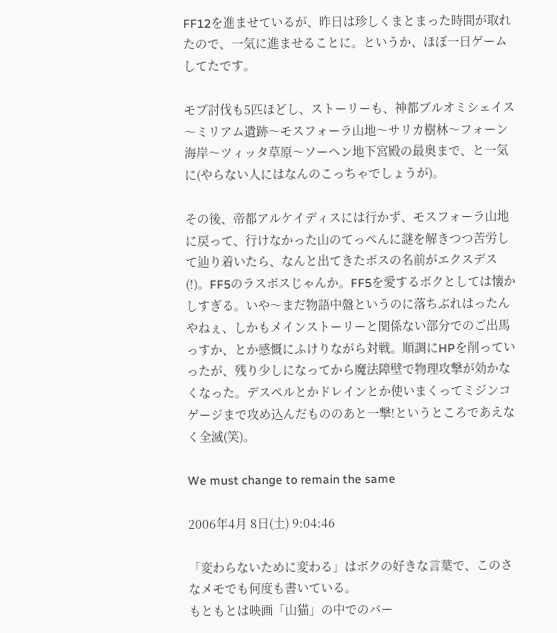FF12を進ませているが、昨日は珍しくまとまった時間が取れたので、一気に進ませることに。というか、ほぼ一日ゲームしてたです。

モブ討伐も5匹ほどし、ストーリーも、神都ブルオミシェイス〜ミリアム遺跡〜モスフォーラ山地〜サリカ樹林〜フォーン海岸〜ツィッタ草原〜ソーヘン地下宮殿の最奥まで、と一気に(やらない人にはなんのこっちゃでしょうが)。

その後、帝都アルケイディスには行かず、モスフォーラ山地に戻って、行けなかった山のてっぺんに謎を解きつつ苦労して辿り着いたら、なんと出てきたボスの名前がエクスデス(!)。FF5のラスボスじゃんか。FF5を愛するボクとしては懐かしすぎる。いや〜まだ物語中盤というのに落ちぶれはったんやねぇ、しかもメインストーリーと関係ない部分でのご出馬っすか、とか感慨にふけりながら対戦。順調にHPを削っていったが、残り少しになってから魔法障壁で物理攻撃が効かなくなった。デスペルとかドレインとか使いまくってミジンコゲージまで攻め込んだもののあと一撃!というところであえなく全滅(笑)。

We must change to remain the same

2006年4月 8日(土) 9:04:46

「変わらないために変わる」はボクの好きな言葉で、このさなメモでも何度も書いている。
もともとは映画「山猫」の中でのバー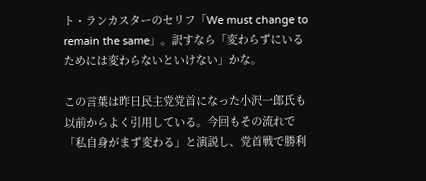ト・ランカスターのセリフ「We must change to remain the same」。訳すなら「変わらずにいるためには変わらないといけない」かな。

この言葉は昨日民主党党首になった小沢一郎氏も以前からよく引用している。今回もその流れで「私自身がまず変わる」と演説し、党首戦で勝利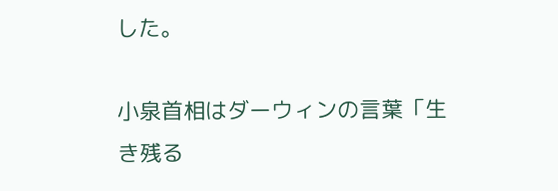した。

小泉首相はダーウィンの言葉「生き残る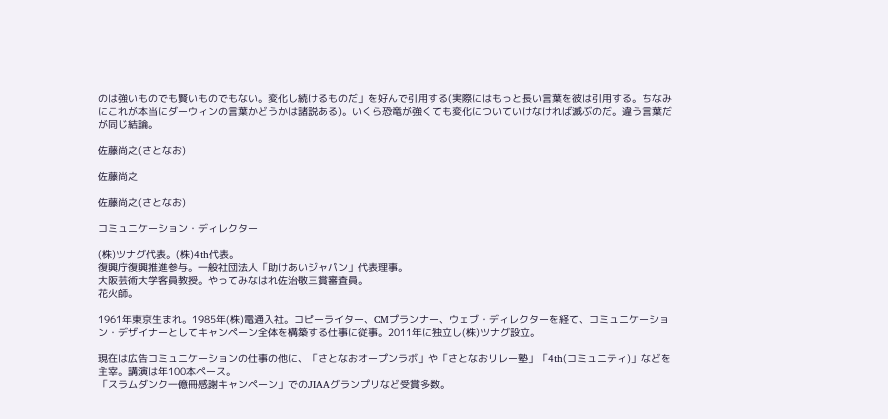のは強いものでも賢いものでもない。変化し続けるものだ」を好んで引用する(実際にはもっと長い言葉を彼は引用する。ちなみにこれが本当にダーウィンの言葉かどうかは諸説ある)。いくら恐竜が強くても変化についていけなければ滅ぶのだ。違う言葉だが同じ結論。

佐藤尚之(さとなお)

佐藤尚之

佐藤尚之(さとなお)

コミュニケーション・ディレクター

(株)ツナグ代表。(株)4th代表。
復興庁復興推進参与。一般社団法人「助けあいジャパン」代表理事。
大阪芸術大学客員教授。やってみなはれ佐治敬三賞審査員。
花火師。

1961年東京生まれ。1985年(株)電通入社。コピーライター、CMプランナー、ウェブ・ディレクターを経て、コミュニケーション・デザイナーとしてキャンペーン全体を構築する仕事に従事。2011年に独立し(株)ツナグ設立。

現在は広告コミュニケーションの仕事の他に、「さとなおオープンラボ」や「さとなおリレー塾」「4th(コミュニティ)」などを主宰。講演は年100本ペース。
「スラムダンク一億冊感謝キャンペーン」でのJIAAグランプリなど受賞多数。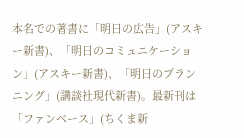本名での著書に「明日の広告」(アスキー新書)、「明日のコミュニケーション」(アスキー新書)、「明日のプランニング」(講談社現代新書)。最新刊は「ファンベース」(ちくま新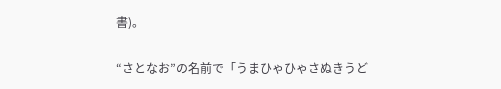書)。

“さとなお”の名前で「うまひゃひゃさぬきうど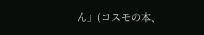ん」(コスモの本、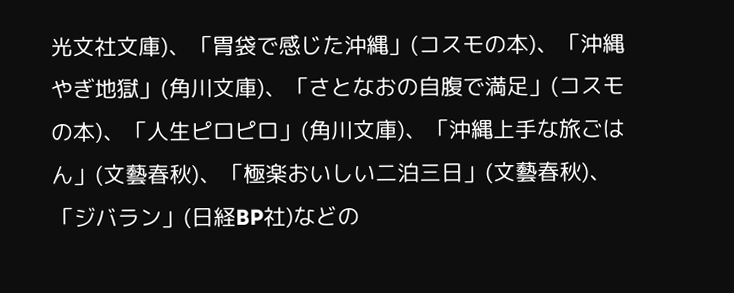光文社文庫)、「胃袋で感じた沖縄」(コスモの本)、「沖縄やぎ地獄」(角川文庫)、「さとなおの自腹で満足」(コスモの本)、「人生ピロピロ」(角川文庫)、「沖縄上手な旅ごはん」(文藝春秋)、「極楽おいしい二泊三日」(文藝春秋)、「ジバラン」(日経BP社)などの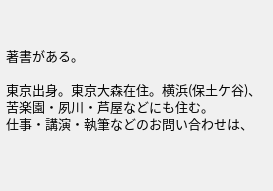著書がある。

東京出身。東京大森在住。横浜(保土ケ谷)、苦楽園・夙川・芦屋などにも住む。
仕事・講演・執筆などのお問い合わせは、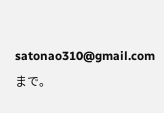satonao310@gmail.com まで。